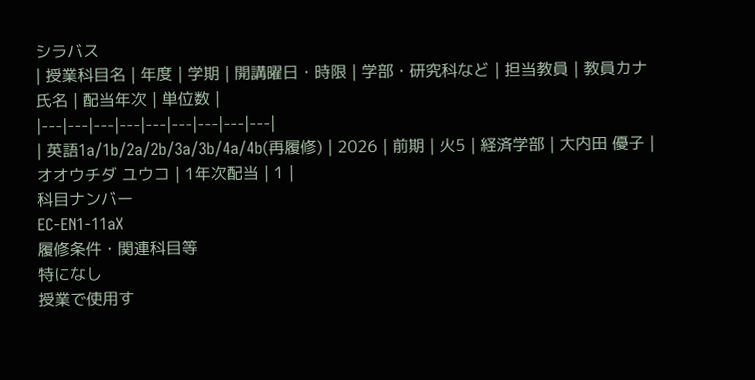シラバス
| 授業科目名 | 年度 | 学期 | 開講曜日・時限 | 学部・研究科など | 担当教員 | 教員カナ氏名 | 配当年次 | 単位数 |
|---|---|---|---|---|---|---|---|---|
| 英語1a/1b/2a/2b/3a/3b/4a/4b(再履修) | 2026 | 前期 | 火5 | 経済学部 | 大内田 優子 | オオウチダ ユウコ | 1年次配当 | 1 |
科目ナンバー
EC-EN1-11aX
履修条件・関連科目等
特になし
授業で使用す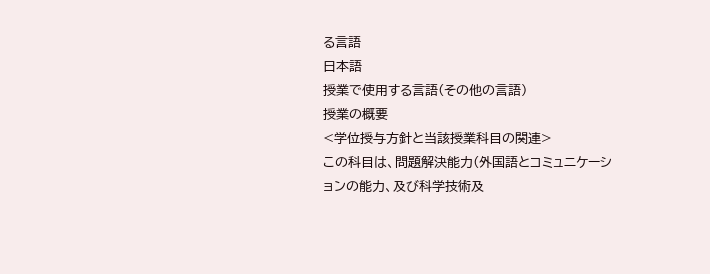る言語
日本語
授業で使用する言語(その他の言語)
授業の概要
<学位授与方針と当該授業科目の関連>
この科目は、問題解決能力(外国語とコミュニケーションの能力、及び科学技術及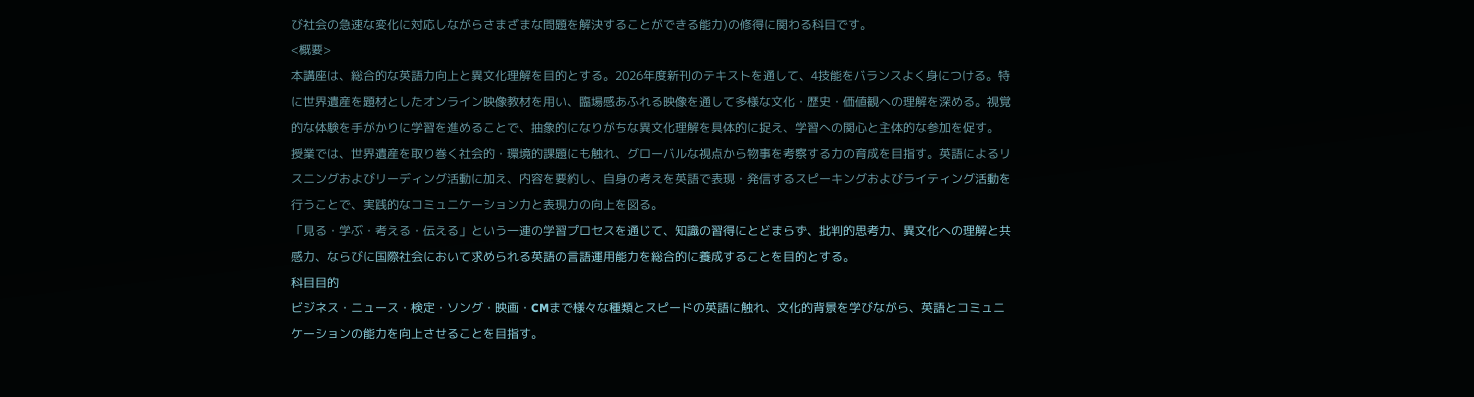び社会の急速な変化に対応しながらさまざまな問題を解決することができる能力)の修得に関わる科目です。
<概要>
本講座は、総合的な英語力向上と異文化理解を目的とする。2026年度新刊のテキストを通して、4技能をバランスよく身につける。特に世界遺産を題材としたオンライン映像教材を用い、臨場感あふれる映像を通して多様な文化・歴史・価値観への理解を深める。視覚的な体験を手がかりに学習を進めることで、抽象的になりがちな異文化理解を具体的に捉え、学習への関心と主体的な参加を促す。
授業では、世界遺産を取り巻く社会的・環境的課題にも触れ、グローバルな視点から物事を考察する力の育成を目指す。英語によるリスニングおよびリーディング活動に加え、内容を要約し、自身の考えを英語で表現・発信するスピーキングおよびライティング活動を行うことで、実践的なコミュニケーション力と表現力の向上を図る。
「見る・学ぶ・考える・伝える」という一連の学習プロセスを通じて、知識の習得にとどまらず、批判的思考力、異文化への理解と共感力、ならびに国際社会において求められる英語の言語運用能力を総合的に養成することを目的とする。
科目目的
ビジネス・ニュース・検定・ソング・映画・CMまで様々な種類とスピードの英語に触れ、文化的背景を学びながら、英語とコミュニケーションの能力を向上させることを目指す。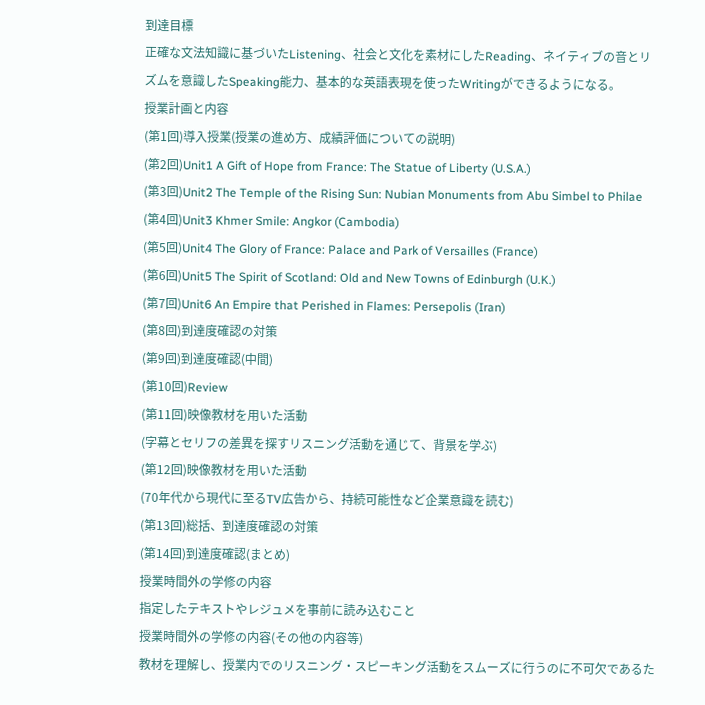到達目標
正確な文法知識に基づいたListening、社会と文化を素材にしたReading、ネイティブの音とリズムを意識したSpeaking能力、基本的な英語表現を使ったWritingができるようになる。
授業計画と内容
(第1回)導入授業(授業の進め方、成績評価についての説明)
(第2回)Unit1 A Gift of Hope from France: The Statue of Liberty (U.S.A.)
(第3回)Unit2 The Temple of the Rising Sun: Nubian Monuments from Abu Simbel to Philae
(第4回)Unit3 Khmer Smile: Angkor (Cambodia)
(第5回)Unit4 The Glory of France: Palace and Park of Versailles (France)
(第6回)Unit5 The Spirit of Scotland: Old and New Towns of Edinburgh (U.K.)
(第7回)Unit6 An Empire that Perished in Flames: Persepolis (Iran)
(第8回)到達度確認の対策
(第9回)到達度確認(中間)
(第10回)Review
(第11回)映像教材を用いた活動
(字幕とセリフの差異を探すリスニング活動を通じて、背景を学ぶ)
(第12回)映像教材を用いた活動
(70年代から現代に至るTV広告から、持続可能性など企業意識を読む)
(第13回)総括、到達度確認の対策
(第14回)到達度確認(まとめ)
授業時間外の学修の内容
指定したテキストやレジュメを事前に読み込むこと
授業時間外の学修の内容(その他の内容等)
教材を理解し、授業内でのリスニング・スピーキング活動をスムーズに行うのに不可欠であるた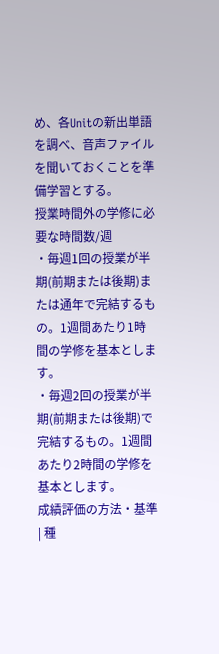め、各Unitの新出単語を調べ、音声ファイルを聞いておくことを準備学習とする。
授業時間外の学修に必要な時間数/週
・毎週1回の授業が半期(前期または後期)または通年で完結するもの。1週間あたり1時間の学修を基本とします。
・毎週2回の授業が半期(前期または後期)で完結するもの。1週間あたり2時間の学修を基本とします。
成績評価の方法・基準
| 種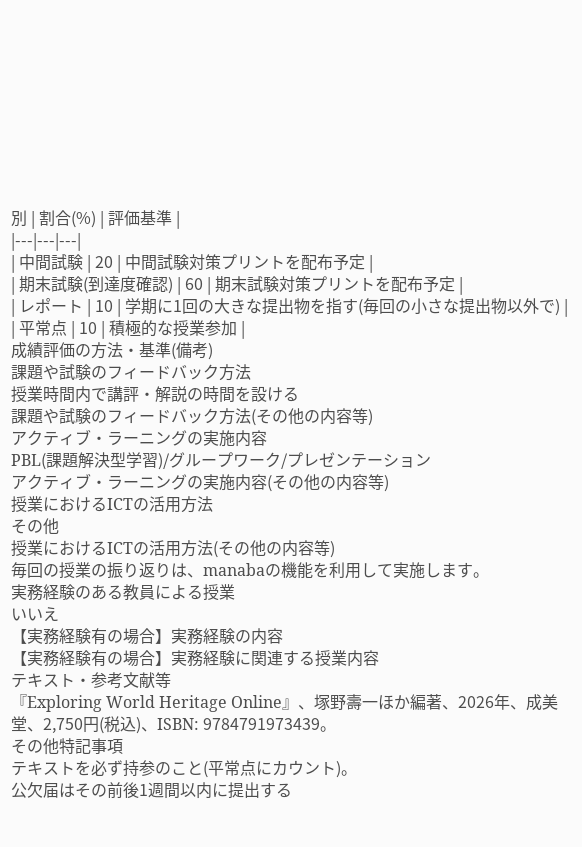別 | 割合(%) | 評価基準 |
|---|---|---|
| 中間試験 | 20 | 中間試験対策プリントを配布予定 |
| 期末試験(到達度確認) | 60 | 期末試験対策プリントを配布予定 |
| レポート | 10 | 学期に1回の大きな提出物を指す(毎回の小さな提出物以外で) |
| 平常点 | 10 | 積極的な授業参加 |
成績評価の方法・基準(備考)
課題や試験のフィードバック方法
授業時間内で講評・解説の時間を設ける
課題や試験のフィードバック方法(その他の内容等)
アクティブ・ラーニングの実施内容
PBL(課題解決型学習)/グループワーク/プレゼンテーション
アクティブ・ラーニングの実施内容(その他の内容等)
授業におけるICTの活用方法
その他
授業におけるICTの活用方法(その他の内容等)
毎回の授業の振り返りは、manabaの機能を利用して実施します。
実務経験のある教員による授業
いいえ
【実務経験有の場合】実務経験の内容
【実務経験有の場合】実務経験に関連する授業内容
テキスト・参考文献等
『Exploring World Heritage Online』、塚野壽一ほか編著、2026年、成美堂、2,750円(税込)、ISBN: 9784791973439。
その他特記事項
テキストを必ず持参のこと(平常点にカウント)。
公欠届はその前後1週間以内に提出する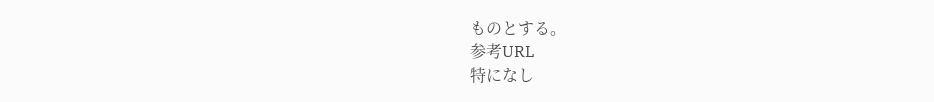ものとする。
参考URL
特になし